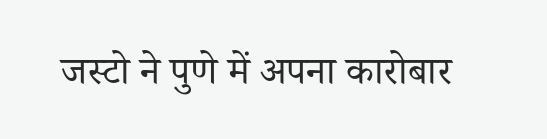जस्टो ने पुणे में अपना कारोबार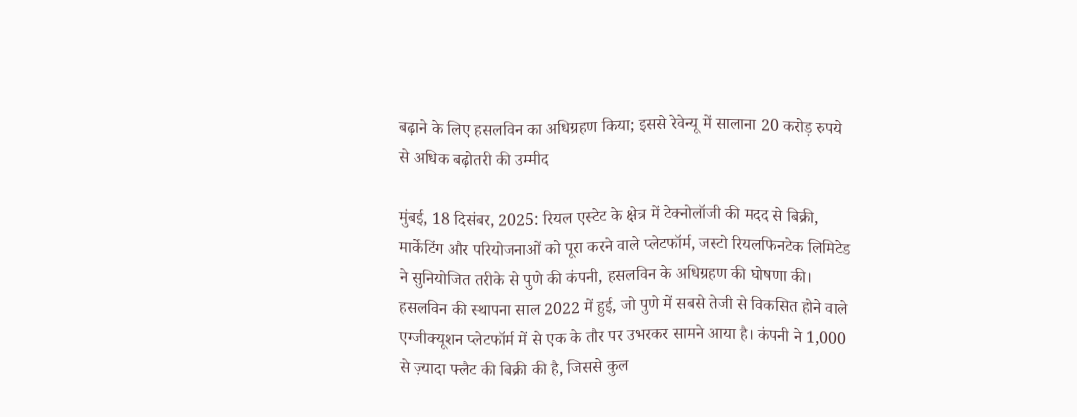बढ़ाने के लिए हसलविन का अधिग्रहण किया; इससे रेवेन्यू में सालाना 20 करोड़ रुपये से अधिक बढ़ोतरी की उम्मीद

मुंबई, 18 दिसंबर, 2025: रियल एस्टेट के क्षेत्र में टेक्नोलॉजी की मदद से बिक्री, मार्केटिंग और परियोजनाओं को पूरा करने वाले प्लेटफॉर्म, जस्टो रियलफिनटेक लिमिटेड ने सुनियोजित तरीके से पुणे की कंपनी, हसलविन के अधिग्रहण की घोषणा की। हसलविन की स्थापना साल 2022 में हुई, जो पुणे में सबसे तेजी से विकसित होने वाले एग्जीक्यूशन प्लेटफॉर्म में से एक के तौर पर उभरकर सामने आया है। कंपनी ने 1,000 से ज़्यादा फ्लैट की बिक्री की है, जिससे कुल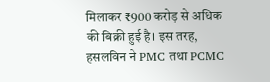मिलाकर ₹900 करोड़ से अधिक की बिक्री हुई है। इस तरह, हसलविन ने PMC तथा PCMC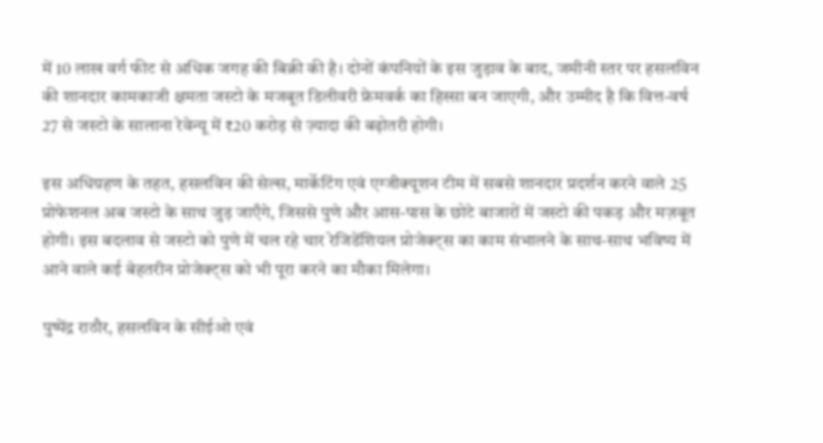में 10 लाख वर्ग फीट से अधिक जगह की बिक्री की है। दोनों कंपनियों के इस जुड़ाव के बाद, जमीनी स्तर पर हसलविन की शानदार कामकाजी क्षमता जस्टो के मजबूत डिलीवरी फ्रेमवर्क का हिस्सा बन जाएगी, और उम्मीद है कि वित्त-वर्ष 27 से जस्टो के सालाना रेवेन्यू में ₹20 करोड़ से ज़्यादा की बढ़ोतरी होगी।

इस अधिग्रहण के तहत, हसलविन की सेल्स, मार्केटिंग एवं एग्जीक्यूशन टीम में सबसे शानदार प्रदर्शन करने वाले 25 प्रोफेशनल अब जस्टो के साथ जुड़ जाएँगे, जिससे पुणे और आस-पास के छोटे बाजारों में जस्टो की पकड़ और मज़बूत होगी। इस बदलाव से जस्टो को पुणे में चल रहे चार रेजिडेंशियल प्रोजेक्ट्स का काम संभालने के साथ-साथ भविष्य में आने वाले कई बेहतरीन प्रोजेक्ट्स को भी पूरा करने का मौका मिलेगा।

पुष्पेंद्र राठौर, हसलविन के सीईओ एवं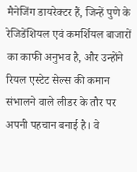मैनेजिंग डायरेक्टर हैं, जिन्हें पुणे के रेजिडेंशियल एवं कमर्शियल बाजारों का काफी अनुभव है, और उन्होंने रियल एस्टेट सेल्स की कमान संभालने वाले लीडर के तौर पर अपनी पहचान बनाई है। वे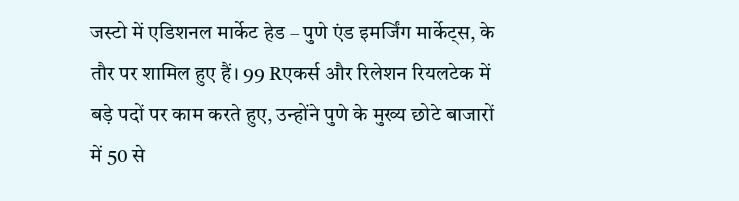जस्टो में एडिशनल मार्केट हेड – पुणे एंड इमर्जिंग मार्केट्स, के तौर पर शामिल हुए हैं। 99 Rएकर्स और रिलेशन रियलटेक में बड़े पदों पर काम करते हुए, उन्होंने पुणे के मुख्य छोटे बाजारों में 50 से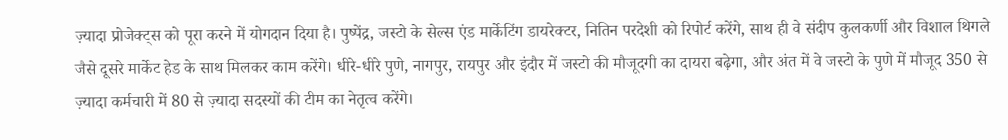ज़्यादा प्रोजेक्ट्स को पूरा करने में योगदान दिया है। पुष्पेंद्र, जस्टो के सेल्स एंड मार्केटिंग डायरेक्टर, नितिन परदेशी को रिपोर्ट करेंगे, साथ ही वे संदीप कुलकर्णी और विशाल थिगले जैसे दूसरे मार्केट हेड के साथ मिलकर काम करेंगे। धीरे-धीरे पुणे, नागपुर, रायपुर और इंदौर में जस्टो की मौजूदगी का दायरा बढ़ेगा, और अंत में वे जस्टो के पुणे में मौजूद 350 से ज़्यादा कर्मचारी में 80 से ज़्यादा सदस्यों की टीम का नेतृत्व करेंगे।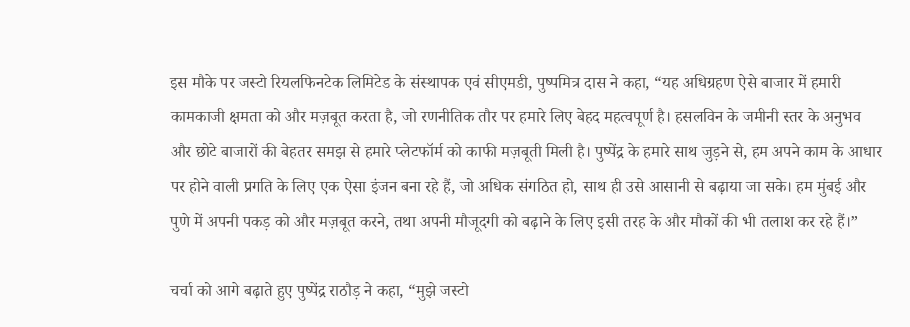इस मौके पर जस्टो रियलफिनटेक लिमिटेड के संस्थापक एवं सीएमडी, पुष्पमित्र दास ने कहा, “यह अधिग्रहण ऐसे बाजार में हमारी कामकाजी क्षमता को और मज़बूत करता है, जो रणनीतिक तौर पर हमारे लिए बेहद महत्वपूर्ण है। हसलविन के जमीनी स्तर के अनुभव और छोटे बाजारों की बेहतर समझ से हमारे प्लेटफॉर्म को काफी मज़बूती मिली है। पुष्पेंद्र के हमारे साथ जुड़ने से, हम अपने काम के आधार पर होने वाली प्रगति के लिए एक ऐसा इंजन बना रहे हैं, जो अधिक संगठित हो, साथ ही उसे आसानी से बढ़ाया जा सके। हम मुंबई और पुणे में अपनी पकड़ को और मज़बूत करने, तथा अपनी मौजूदगी को बढ़ाने के लिए इसी तरह के और मौकों की भी तलाश कर रहे हैं।”

चर्चा को आगे बढ़ाते हुए पुष्पेंद्र राठौड़ ने कहा, “मुझे जस्टो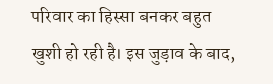परिवार का हिस्सा बनकर बहुत खुशी हो रही है। इस जुड़ाव के बाद,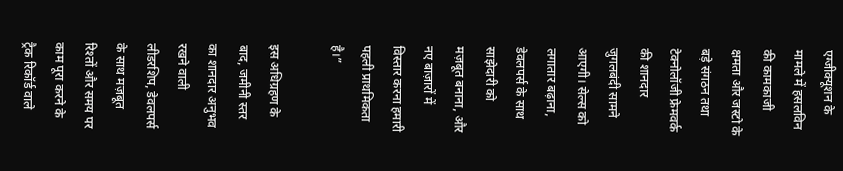एग्जीक्यूशन के मामले में हसलविन की कामकाजी क्षमता और जस्टो के बड़े संगठन तथा टेक्नोलॉजी फ्रेमवर्क की शानदार जुगलबंदी सामने आएगी। सेल्स को लगातार बढ़ाना, डेवलपर्स के साथ साझेदारी को मज़बूत बनाना, और नए बाज़ारों में विस्तार करना हमारी पहली प्राथमिकता है।”

इस अधिग्रहण के बाद, जमीनी स्तर का शानदार अनुभव रखने वाली लीडरशिप, डेवलपर्स के साथ मज़बूत रिश्तों और समय पर काम पूरा करने के ट्रैक रिकॉर्ड वाले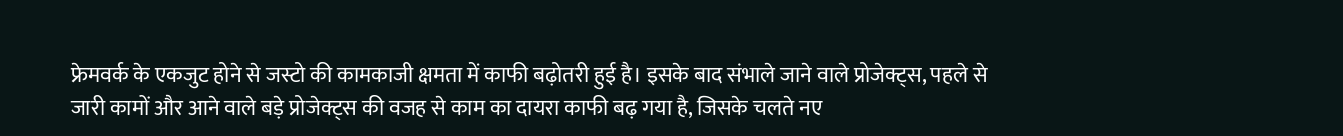फ्रेमवर्क के एकजुट होने से जस्टो की कामकाजी क्षमता में काफी बढ़ोतरी हुई है। इसके बाद संभाले जाने वाले प्रोजेक्ट्स, पहले से जारी कामों और आने वाले बड़े प्रोजेक्ट्स की वजह से काम का दायरा काफी बढ़ गया है, जिसके चलते नए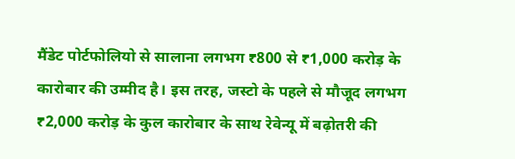मैंडेट पोर्टफोलियो से सालाना लगभग ₹800 से ₹1,000 करोड़ के कारोबार की उम्मीद है। इस तरह, जस्टो के पहले से मौजूद लगभग ₹2,000 करोड़ के कुल कारोबार के साथ रेवेन्यू में बढ़ोतरी की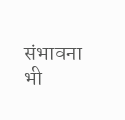संभावना भी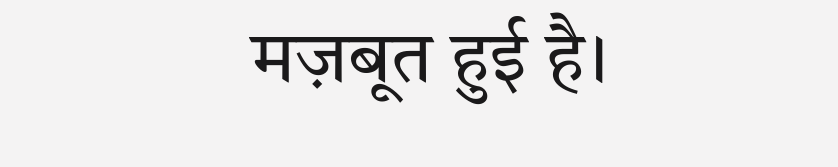मज़बूत हुई है।